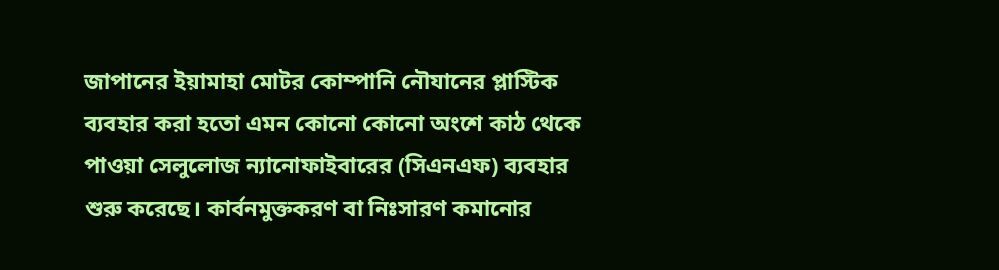জাপানের ইয়ামাহা মোটর কোম্পানি নৌযানের প্লাস্টিক ব্যবহার করা হতো এমন কোনো কোনো অংশে কাঠ থেকে পাওয়া সেলুলোজ ন্যানোফাইবারের (সিএনএফ) ব্যবহার শুরু করেছে। কার্বনমুক্তকরণ বা নিঃসারণ কমানোর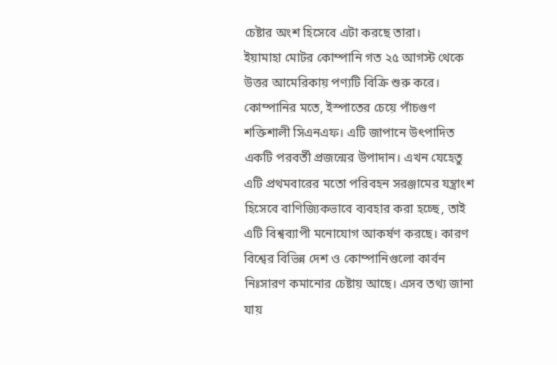চেষ্টার অংশ হিসেবে এটা করছে তারা।
ইয়ামাহা মোটর কোম্পানি গত ২৫ আগস্ট থেকে উত্তর আমেরিকায় পণ্যটি বিক্রি শুরু করে। কোম্পানির মতে, ইস্পাতের চেয়ে পাঁচগুণ শক্তিশালী সিএনএফ। এটি জাপানে উৎপাদিত একটি পরবর্তী প্রজন্মের উপাদান। এখন যেহেতু এটি প্রথমবারের মতো পরিবহন সরঞ্জামের যন্ত্রাংশ হিসেবে বাণিজ্যিকভাবে ব্যবহার করা হচ্ছে, তাই এটি বিশ্বব্যাপী মনোযোগ আকর্ষণ করছে। কারণ বিশ্বের বিভিন্ন দেশ ও কোম্পানিগুলো কার্বন নিঃসারণ কমানোর চেষ্টায় আছে। এসব তথ্য জানা যায়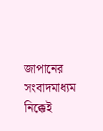জাপানের সংবাদমাধ্যম নিক্কেই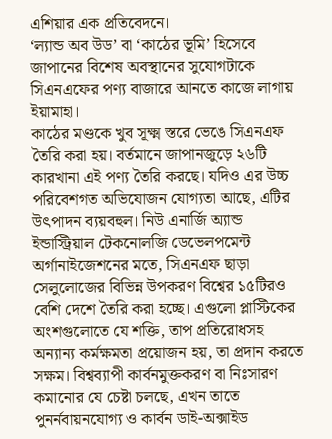এশিয়ার এক প্রতিবেদনে।
‘ল্যান্ড অব উড’ বা ‘কাঠের ভূমি’ হিসেবে জাপানের বিশেষ অবস্থানের সুযোগটাকে সিএনএফের পণ্য বাজারে আনতে কাজে লাগায় ইয়ামাহা।
কাঠের মণ্ডকে খুব সূক্ষ্ম স্তরে ভেঙে সিএনএফ তৈরি করা হয়। বর্তমানে জাপানজুড়ে ২৬টি কারখানা এই পণ্য তৈরি করছে। যদিও এর উচ্চ পরিবেশগত অভিযোজন যোগ্যতা আছে, এটির উৎপাদন ব্যয়বহুল। নিউ এনার্জি অ্যান্ড ইন্ডাস্ট্রিয়াল টেকনোলজি ডেভেলপমেন্ট অর্গানাইজেশনের মতে, সিএনএফ ছাড়া সেলুলোজের বিভিন্ন উপকরণ বিশ্বের ১৫টিরও বেশি দেশে তৈরি করা হচ্ছে। এগুলো প্লাস্টিকের অংশগুলোতে যে শক্তি, তাপ প্রতিরোধসহ অন্যান্য কর্মক্ষমতা প্রয়োজন হয়, তা প্রদান করতে সক্ষম। বিশ্বব্যাপী কার্বনমুক্তকরণ বা নিঃসারণ কমানোর যে চেষ্টা চলছে, এখন তাতে পুনর্নবায়নযোগ্য ও কার্বন ডাই-অক্সাইড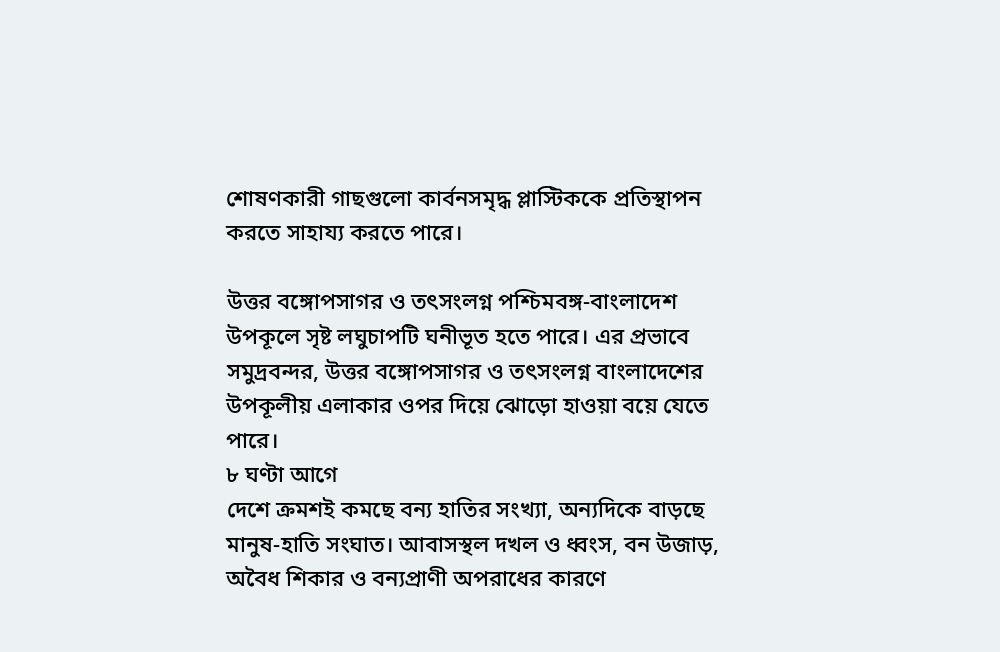শোষণকারী গাছগুলো কার্বনসমৃদ্ধ প্লাস্টিককে প্রতিস্থাপন করতে সাহায্য করতে পারে।

উত্তর বঙ্গোপসাগর ও তৎসংলগ্ন পশ্চিমবঙ্গ-বাংলাদেশ উপকূলে সৃষ্ট লঘুচাপটি ঘনীভূত হতে পারে। এর প্রভাবে সমুদ্রবন্দর, উত্তর বঙ্গোপসাগর ও তৎসংলগ্ন বাংলাদেশের উপকূলীয় এলাকার ওপর দিয়ে ঝোড়ো হাওয়া বয়ে যেতে পারে।
৮ ঘণ্টা আগে
দেশে ক্রমশই কমছে বন্য হাতির সংখ্যা, অন্যদিকে বাড়ছে মানুষ-হাতি সংঘাত। আবাসস্থল দখল ও ধ্বংস, বন উজাড়, অবৈধ শিকার ও বন্যপ্রাণী অপরাধের কারণে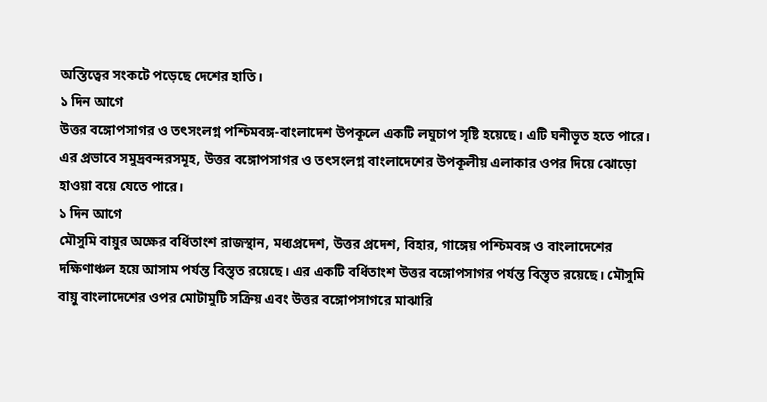অস্তিত্বের সংকটে পড়েছে দেশের হাতি।
১ দিন আগে
উত্তর বঙ্গোপসাগর ও তৎসংলগ্ন পশ্চিমবঙ্গ-বাংলাদেশ উপকূলে একটি লঘুচাপ সৃষ্টি হয়েছে। এটি ঘনীভূত হতে পারে। এর প্রভাবে সমুদ্রবন্দরসমূহ, উত্তর বঙ্গোপসাগর ও তৎসংলগ্ন বাংলাদেশের উপকূলীয় এলাকার ওপর দিয়ে ঝোড়ো হাওয়া বয়ে যেতে পারে।
১ দিন আগে
মৌসুমি বায়ুর অক্ষের বর্ধিতাংশ রাজস্থান, মধ্যপ্রদেশ, উত্তর প্রদেশ, বিহার, গাঙ্গেয় পশ্চিমবঙ্গ ও বাংলাদেশের দক্ষিণাঞ্চল হয়ে আসাম পর্যন্ত বিস্তৃত রয়েছে। এর একটি বর্ধিতাংশ উত্তর বঙ্গোপসাগর পর্যন্ত বিস্তৃত রয়েছে। মৌসুমি বায়ু বাংলাদেশের ওপর মোটামুটি সক্রিয় এবং উত্তর বঙ্গোপসাগরে মাঝারি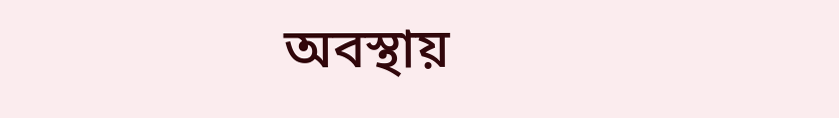অবস্থায়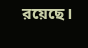রয়েছে।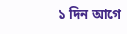১ দিন আগে